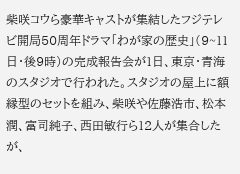柴咲コウら豪華キャストが集結したフジテレビ開局50周年ドラマ「わが家の歴史」(9~11日・後9時)の完成報告会が1日、東京・青海のスタジオで行われた。スタジオの屋上に額縁型のセットを組み、柴咲や佐藤浩市、松本潤、富司純子、西田敏行ら12人が集合したが、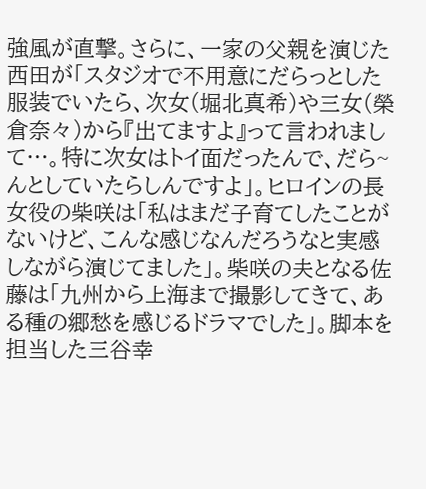強風が直撃。さらに、一家の父親を演じた西田が「スタジオで不用意にだらっとした服装でいたら、次女(堀北真希)や三女(榮倉奈々)から『出てますよ』って言われまして…。特に次女はトイ面だったんで、だら~んとしていたらしんですよ」。ヒロインの長女役の柴咲は「私はまだ子育てしたことがないけど、こんな感じなんだろうなと実感しながら演じてました」。柴咲の夫となる佐藤は「九州から上海まで撮影してきて、ある種の郷愁を感じるドラマでした」。脚本を担当した三谷幸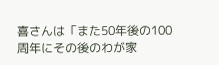喜さんは「また50年後の100周年にその後のわが家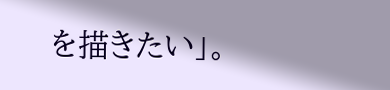を描きたい」。